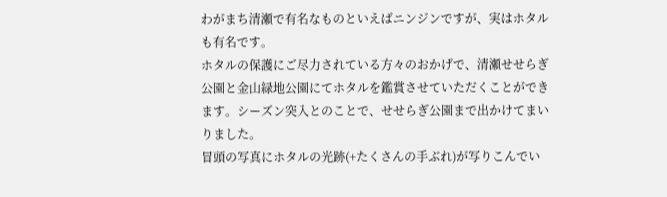わがまち清瀬で有名なものといえばニンジンですが、実はホタルも有名です。
ホタルの保護にご尽力されている方々のおかげで、清瀬せせらぎ公園と金山緑地公園にてホタルを鑑賞させていただくことができます。シーズン突入とのことで、せせらぎ公園まで出かけてまいりました。
冒頭の写真にホタルの光跡(+たくさんの手ぶれ)が写りこんでい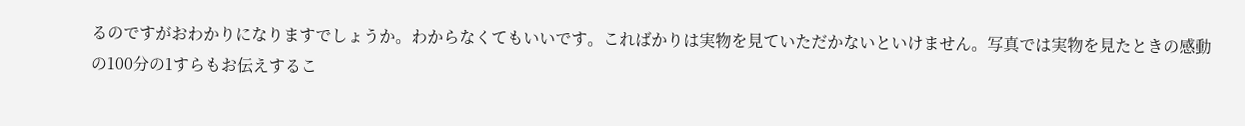るのですがおわかりになりますでしょうか。わからなくてもいいです。こればかりは実物を見ていただかないといけません。写真では実物を見たときの感動の100分の1すらもお伝えするこ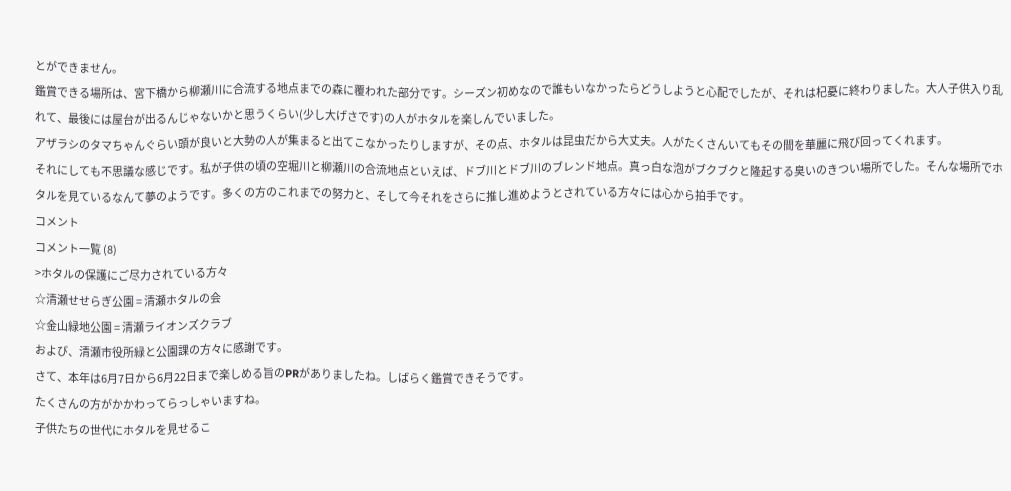とができません。
鑑賞できる場所は、宮下橋から柳瀬川に合流する地点までの森に覆われた部分です。シーズン初めなので誰もいなかったらどうしようと心配でしたが、それは杞憂に終わりました。大人子供入り乱れて、最後には屋台が出るんじゃないかと思うくらい(少し大げさです)の人がホタルを楽しんでいました。
アザラシのタマちゃんぐらい頭が良いと大勢の人が集まると出てこなかったりしますが、その点、ホタルは昆虫だから大丈夫。人がたくさんいてもその間を華麗に飛び回ってくれます。
それにしても不思議な感じです。私が子供の頃の空堀川と柳瀬川の合流地点といえば、ドブ川とドブ川のブレンド地点。真っ白な泡がブクブクと隆起する臭いのきつい場所でした。そんな場所でホタルを見ているなんて夢のようです。多くの方のこれまでの努力と、そして今それをさらに推し進めようとされている方々には心から拍手です。
コメント
コメント一覧 (8)
>ホタルの保護にご尽力されている方々
☆清瀬せせらぎ公園 = 清瀬ホタルの会
☆金山緑地公園 = 清瀬ライオンズクラブ
および、清瀬市役所緑と公園課の方々に感謝です。
さて、本年は6月7日から6月22日まで楽しめる旨のPRがありましたね。しばらく鑑賞できそうです。
たくさんの方がかかわってらっしゃいますね。
子供たちの世代にホタルを見せるこ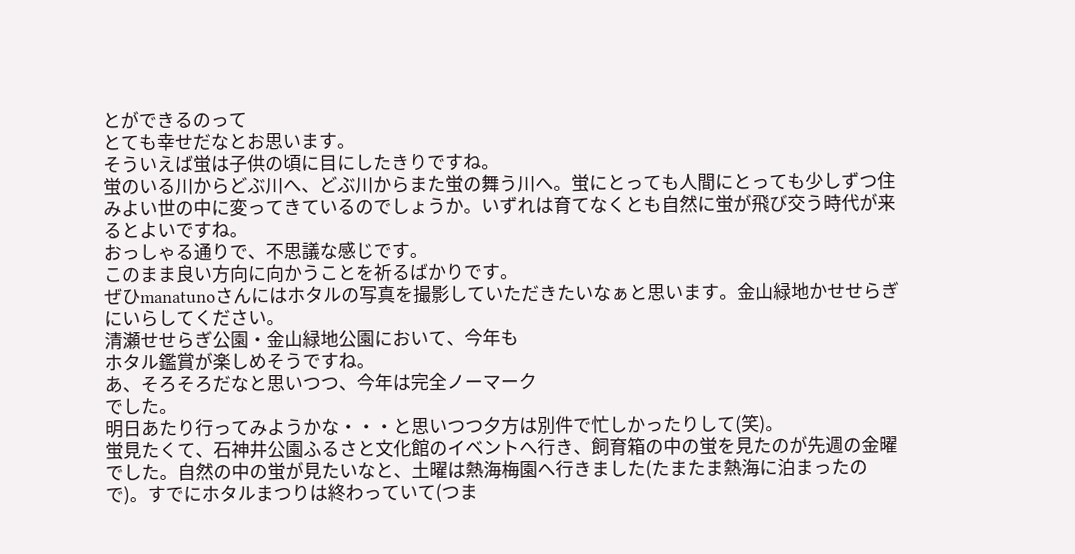とができるのって
とても幸せだなとお思います。
そういえば蛍は子供の頃に目にしたきりですね。
蛍のいる川からどぶ川へ、どぶ川からまた蛍の舞う川へ。蛍にとっても人間にとっても少しずつ住みよい世の中に変ってきているのでしょうか。いずれは育てなくとも自然に蛍が飛び交う時代が来るとよいですね。
おっしゃる通りで、不思議な感じです。
このまま良い方向に向かうことを祈るばかりです。
ぜひmanatunoさんにはホタルの写真を撮影していただきたいなぁと思います。金山緑地かせせらぎにいらしてください。
清瀬せせらぎ公園・金山緑地公園において、今年も
ホタル鑑賞が楽しめそうですね。
あ、そろそろだなと思いつつ、今年は完全ノーマーク
でした。
明日あたり行ってみようかな・・・と思いつつ夕方は別件で忙しかったりして(笑)。
蛍見たくて、石神井公園ふるさと文化館のイベントへ行き、飼育箱の中の蛍を見たのが先週の金曜でした。自然の中の蛍が見たいなと、土曜は熱海梅園へ行きました(たまたま熱海に泊まったので)。すでにホタルまつりは終わっていて(つま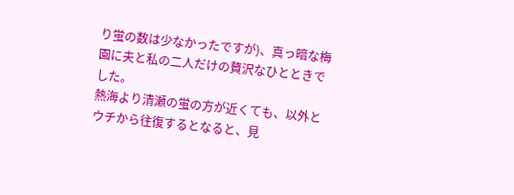り蛍の数は少なかったですが)、真っ暗な梅園に夫と私の二人だけの贅沢なひとときでした。
熱海より清瀬の蛍の方が近くても、以外とウチから往復するとなると、見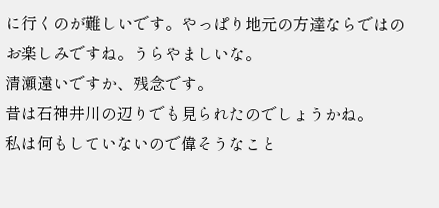に行くのが難しいです。やっぱり地元の方達ならではのお楽しみですね。うらやましいな。
清瀬遠いですか、残念です。
昔は石神井川の辺りでも見られたのでしょうかね。
私は何もしていないので偉そうなこと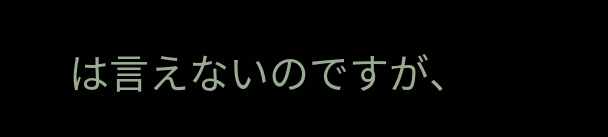は言えないのですが、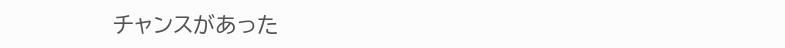チャンスがあった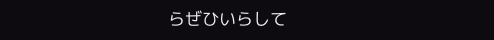らぜひいらして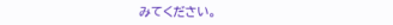みてください。